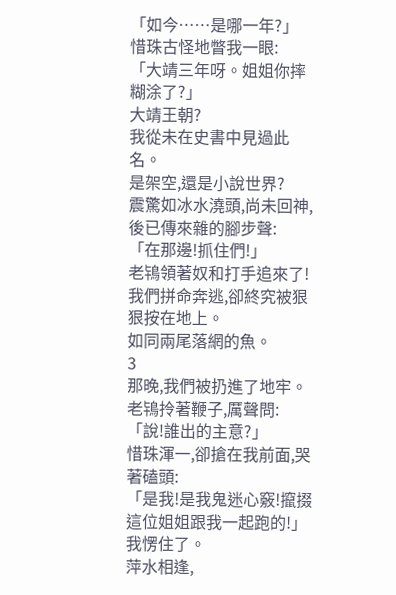「如今……是哪一年?」
惜珠古怪地瞥我一眼:
「大靖三年呀。姐姐你摔糊涂了?」
大靖王朝?
我從未在史書中見過此名。
是架空,還是小說世界?
震驚如冰水澆頭,尚未回神,後已傳來雜的腳步聲:
「在那邊!抓住們!」
老鴇領著奴和打手追來了!
我們拼命奔逃,卻終究被狠狠按在地上。
如同兩尾落網的魚。
3
那晚,我們被扔進了地牢。
老鴇拎著鞭子,厲聲問:
「說!誰出的主意?」
惜珠渾一,卻搶在我前面,哭著磕頭:
「是我!是我鬼迷心竅!攛掇這位姐姐跟我一起跑的!」
我愣住了。
萍水相逢,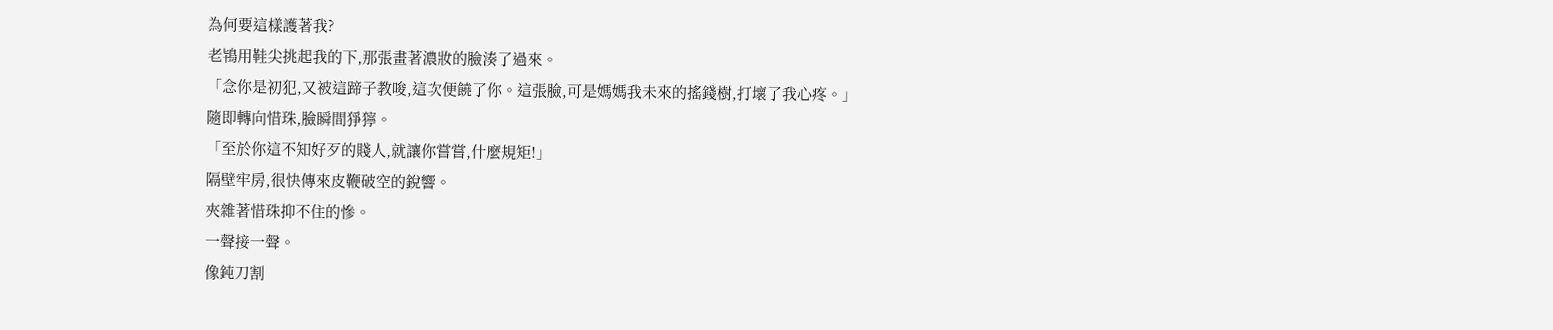為何要這樣護著我?
老鴇用鞋尖挑起我的下,那張畫著濃妝的臉湊了過來。
「念你是初犯,又被這蹄子教唆,這次便饒了你。這張臉,可是媽媽我未來的搖錢樹,打壞了我心疼。」
隨即轉向惜珠,臉瞬間猙獰。
「至於你這不知好歹的賤人,就讓你嘗嘗,什麼規矩!」
隔壁牢房,很快傳來皮鞭破空的銳響。
夾雜著惜珠抑不住的慘。
一聲接一聲。
像鈍刀割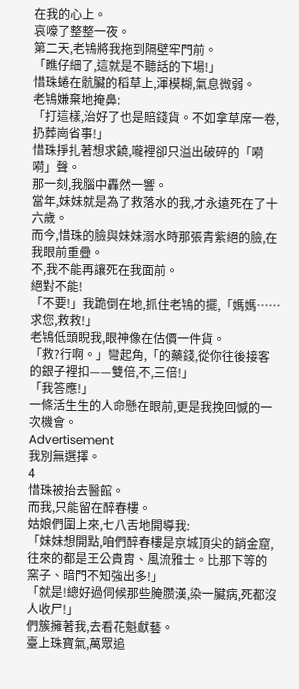在我的心上。
哀嚎了整整一夜。
第二天,老鴇將我拖到隔壁牢門前。
「瞧仔細了,這就是不聽話的下場!」
惜珠蜷在骯臟的稻草上,渾模糊,氣息微弱。
老鴇嫌棄地掩鼻:
「打這樣,治好了也是賠錢貨。不如拿草席一卷,扔葬崗省事!」
惜珠掙扎著想求饒,嚨裡卻只溢出破碎的「嗬嗬」聲。
那一刻,我腦中轟然一響。
當年,妹妹就是為了救落水的我,才永遠死在了十六歲。
而今,惜珠的臉與妹妹溺水時那張青紫絕的臉,在我眼前重疊。
不,我不能再讓死在我面前。
絕對不能!
「不要!」我跪倒在地,抓住老鴇的擺,「媽媽……求您,救救!」
老鴇低頭睨我,眼神像在估價一件貨。
「救?行啊。」彎起角,「的藥錢,從你往後接客的銀子裡扣——雙倍,不,三倍!」
「我答應!」
一條活生生的人命懸在眼前,更是我挽回憾的一次機會。
Advertisement
我別無選擇。
4
惜珠被抬去醫館。
而我,只能留在醉春樓。
姑娘們圍上來,七八舌地開導我:
「妹妹想開點,咱們醉春樓是京城頂尖的銷金窟,往來的都是王公貴胄、風流雅士。比那下等的窯子、暗門不知強出多!」
「就是!總好過伺候那些腌臜漢,染一臟病,死都沒人收尸!」
們簇擁著我,去看花魁獻藝。
臺上珠寶氣,萬眾追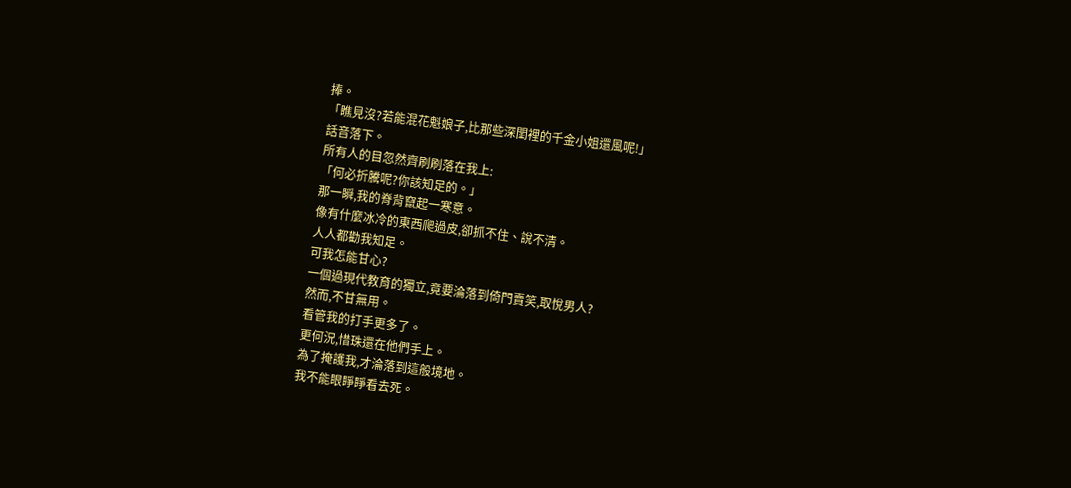捧。
「瞧見沒?若能混花魁娘子,比那些深閨裡的千金小姐還風呢!」
話音落下。
所有人的目忽然齊刷刷落在我上:
「何必折騰呢?你該知足的。」
那一瞬,我的脊背竄起一寒意。
像有什麼冰冷的東西爬過皮,卻抓不住、說不清。
人人都勸我知足。
可我怎能甘心?
一個過現代教育的獨立,竟要淪落到倚門賣笑,取悅男人?
然而,不甘無用。
看管我的打手更多了。
更何況,惜珠還在他們手上。
為了掩護我,才淪落到這般境地。
我不能眼睜睜看去死。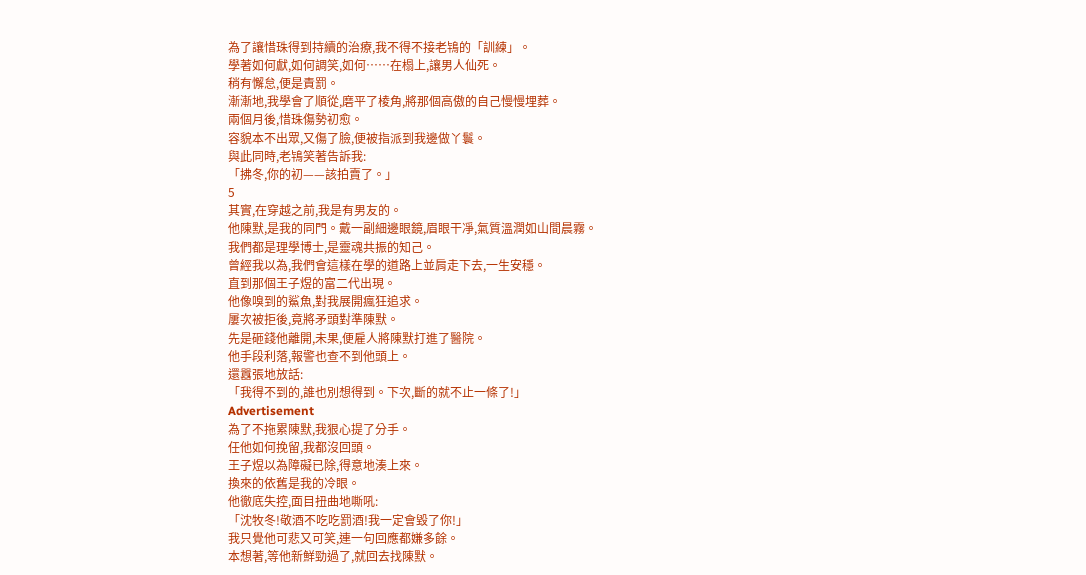為了讓惜珠得到持續的治療,我不得不接老鴇的「訓練」。
學著如何獻,如何調笑,如何……在榻上,讓男人仙死。
稍有懈怠,便是責罰。
漸漸地,我學會了順從,磨平了棱角,將那個高傲的自己慢慢埋葬。
兩個月後,惜珠傷勢初愈。
容貌本不出眾,又傷了臉,便被指派到我邊做丫鬟。
與此同時,老鴇笑著告訴我:
「拂冬,你的初——該拍賣了。」
5
其實,在穿越之前,我是有男友的。
他陳默,是我的同門。戴一副細邊眼鏡,眉眼干凈,氣質溫潤如山間晨霧。
我們都是理學博士,是靈魂共振的知己。
曾經我以為,我們會這樣在學的道路上並肩走下去,一生安穩。
直到那個王子煜的富二代出現。
他像嗅到的鯊魚,對我展開瘋狂追求。
屢次被拒後,竟將矛頭對準陳默。
先是砸錢他離開,未果,便雇人將陳默打進了醫院。
他手段利落,報警也查不到他頭上。
還囂張地放話:
「我得不到的,誰也別想得到。下次,斷的就不止一條了!」
Advertisement
為了不拖累陳默,我狠心提了分手。
任他如何挽留,我都沒回頭。
王子煜以為障礙已除,得意地湊上來。
換來的依舊是我的冷眼。
他徹底失控,面目扭曲地嘶吼:
「沈牧冬!敬酒不吃吃罰酒!我一定會毀了你!」
我只覺他可悲又可笑,連一句回應都嫌多餘。
本想著,等他新鮮勁過了,就回去找陳默。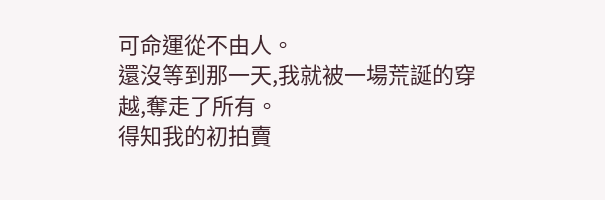可命運從不由人。
還沒等到那一天,我就被一場荒誕的穿越,奪走了所有。
得知我的初拍賣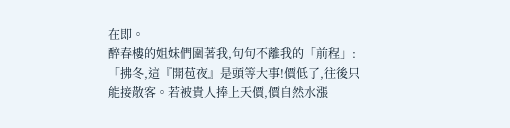在即。
醉春樓的姐妹們圍著我,句句不離我的「前程」:
「拂冬,這『開苞夜』是頭等大事!價低了,往後只能接散客。若被貴人捧上天價,價自然水漲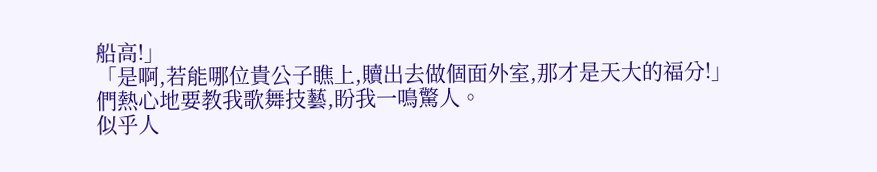船高!」
「是啊,若能哪位貴公子瞧上,贖出去做個面外室,那才是天大的福分!」
們熱心地要教我歌舞技藝,盼我一鳴驚人。
似乎人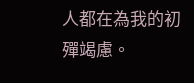人都在為我的初殫竭慮。